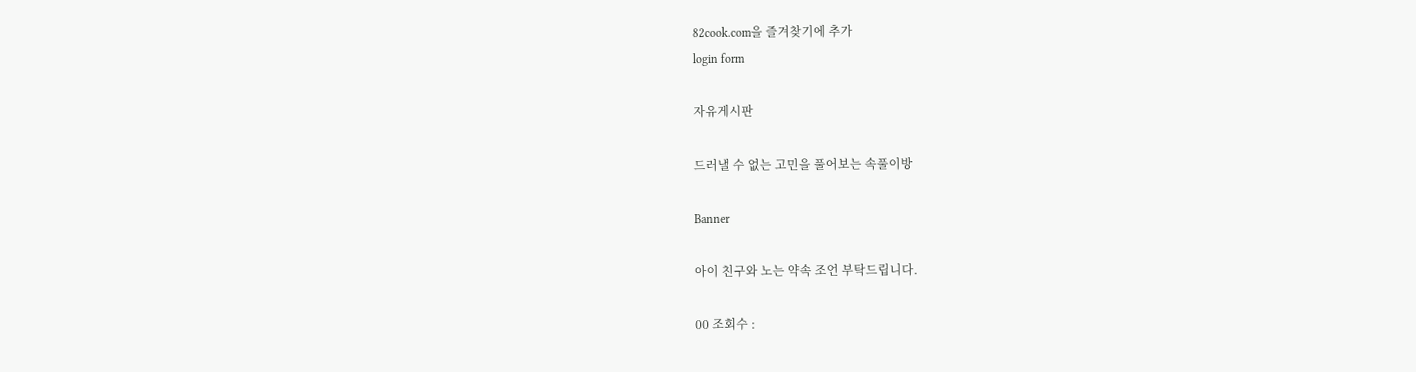82cook.com을 즐겨찾기에 추가
login form

자유게시판

드러낼 수 없는 고민을 풀어보는 속풀이방

Banner

아이 친구와 노는 약속 조언 부탁드립니다.

00 조회수 :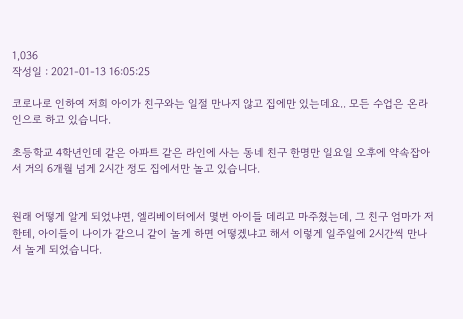1,036
작성일 : 2021-01-13 16:05:25

코로나로 인하여 저희 아이가 친구와는 일절 만나지 않고 집에만 있는데요.. 모든 수업은 온라인으로 하고 있습니다.

초등학교 4학년인데 같은 아파트 같은 라인에 사는 동네 친구 한명만 일요일 오후에 약속잡아서 거의 6개월 넘게 2시간 정도 집에서만 놀고 있습니다.


원래 어떻게 알게 되었냐면, 엘리베이터에서 몇번 아이들 데리고 마주쳤는데, 그 친구 엄마가 저한테, 아이들이 나이가 같으니 같이 놀게 하면 어떻겠냐고 해서 이렇게 일주일에 2시간씩 만나서 놀게 되었습니다.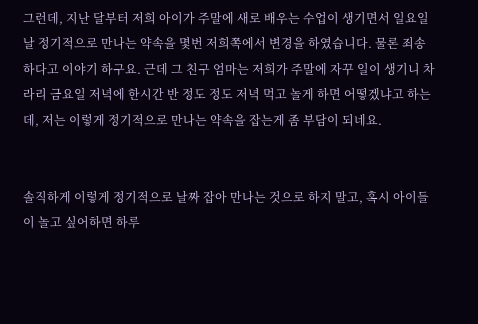그런데, 지난 달부터 저희 아이가 주말에 새로 배우는 수업이 생기면서 일요일날 정기적으로 만나는 약속을 몇번 저희쪽에서 변경을 하였습니다. 물론 죄송하다고 이야기 하구요. 근데 그 친구 엄마는 저희가 주말에 자꾸 일이 생기니 차라리 금요일 저녁에 한시간 반 정도 정도 저녁 먹고 놀게 하면 어떻겠냐고 하는데, 저는 이렇게 정기적으로 만나는 약속을 잡는게 좀 부담이 되네요.


솔직하게 이렇게 정기적으로 날짜 잡아 만나는 것으로 하지 말고, 혹시 아이들이 놀고 싶어하면 하루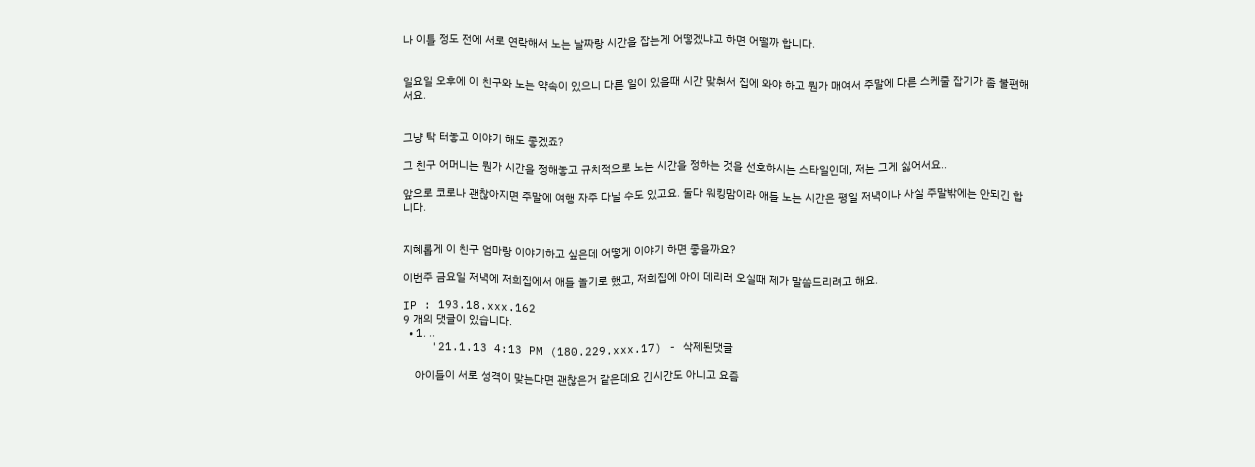나 이틀 정도 전에 서로 연락해서 노는 날짜랑 시간을 잡는게 어떻겠냐고 하면 어떨까 합니다.


일요일 오후에 이 친구와 노는 약속이 있으니 다른 일이 있을때 시간 맞춰서 집에 와야 하고 뭔가 매여서 주말에 다른 스케줄 잡기가 좀 불편해서요.


그냥 탁 터놓고 이야기 해도 좋겠죠?

그 친구 어머니는 뭔가 시간을 정해놓고 규치적으로 노는 시간을 정하는 것을 선호하시는 스타일인데, 저는 그게 싫어서요..

앞으로 코로나 괜찮아지면 주말에 여행 자주 다닐 수도 있고요. 둘다 워킹맘이라 애들 노는 시간은 평일 저녁이나 사실 주말밖에는 안되긴 합니다.


지혜롭게 이 친구 엄마랑 이야기하고 싶은데 어떻게 이야기 하면 좋을까요?

이번주 금요일 저녁에 저희집에서 애들 놀기로 했고, 저희집에 아이 데리러 오실때 제가 말씀드리려고 해요.

IP : 193.18.xxx.162
9 개의 댓글이 있습니다.
  • 1. ..
    '21.1.13 4:13 PM (180.229.xxx.17) - 삭제된댓글

    아이들이 서로 성격이 맞는다면 괜찮은거 같은데요 긴시간도 아니고 요즘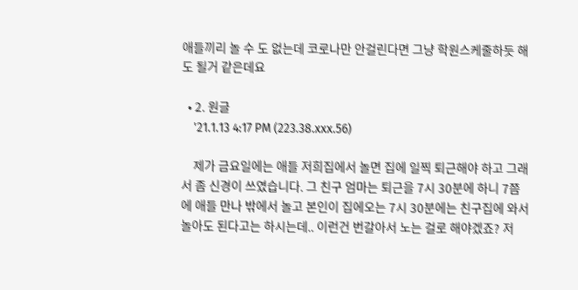애들끼리 놀 수 도 없는데 코로나만 안걸린다면 그냥 학원스케줄하듯 해도 될거 같은데요

  • 2. 원글
    '21.1.13 4:17 PM (223.38.xxx.56)

    제가 금요일에는 애들 저희집에서 놀면 집에 일찍 퇴근해야 하고 그래서 좀 신경이 쓰였습니다. 그 친구 엄마는 퇴근을 7시 30분에 하니 7쯤에 애들 만나 밖에서 놀고 본인이 집에오는 7시 30분에는 친구집에 와서 놀아도 된다고는 하시는데.. 이런건 번갈아서 노는 걸로 해야겠죠? 저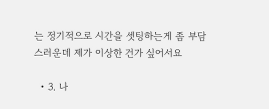는 정기적으로 시간을 셋팅하는게 좀 부담스러운데 제가 이상한 건가 싶어서요

  • 3. 나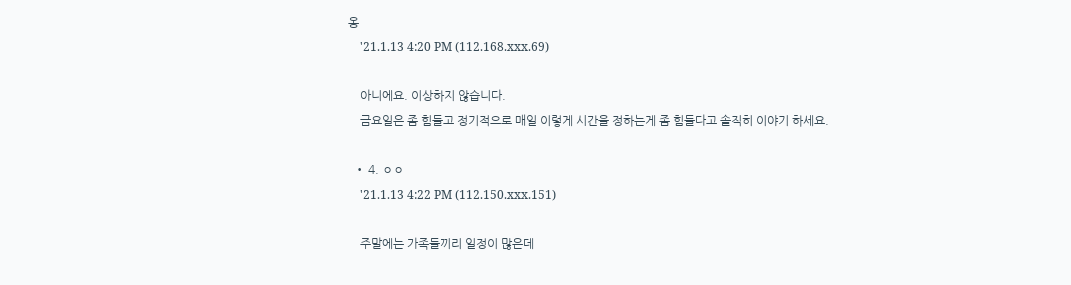옹
    '21.1.13 4:20 PM (112.168.xxx.69)

    아니에요. 이상하지 않습니다.
    금요일은 좀 힘들고 정기적으로 매일 이렇게 시간을 정하는게 좀 힘들다고 솔직히 이야기 하세요.

  • 4. ㅇㅇ
    '21.1.13 4:22 PM (112.150.xxx.151)

    주말에는 가족들끼리 일정이 많은데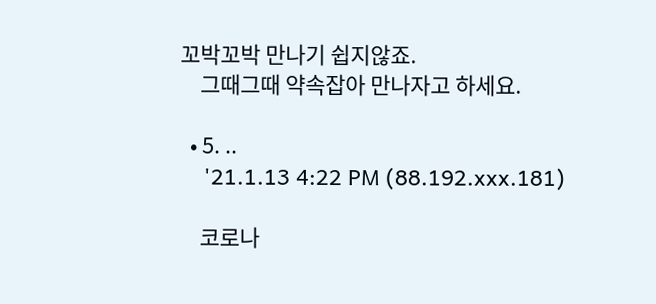꼬박꼬박 만나기 쉽지않죠.
    그때그때 약속잡아 만나자고 하세요.

  • 5. ..
    '21.1.13 4:22 PM (88.192.xxx.181)

    코로나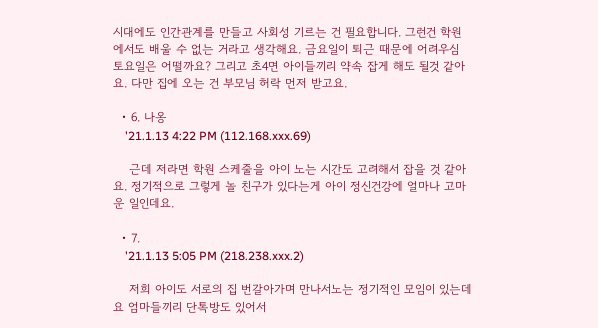시대에도 인간관계를 만들고 사회성 기르는 건 필요합니다. 그런건 학원에서도 배울 수 없는 거라고 생각해요. 금요일이 퇴근 때문에 어려우심 토요일은 어떨까요? 그리고 초4면 아이들끼리 약속 잡게 해도 될것 같아요. 다만 집에 오는 건 부모님 허락 먼저 받고요.

  • 6. 나옹
    '21.1.13 4:22 PM (112.168.xxx.69)

    근데 저라면 학원 스케줄을 아이 노는 시간도 고려해서 잡을 것 같아요. 정기적으로 그렇게 놀 친구가 있다는게 아이 정신건강에 얼마나 고마운 일인데요.

  • 7.
    '21.1.13 5:05 PM (218.238.xxx.2)

    저희 아이도 서로의 집 번갈아가며 만나서노는 정기적인 모임이 있는데요 엄마들끼리 단톡방도 있어서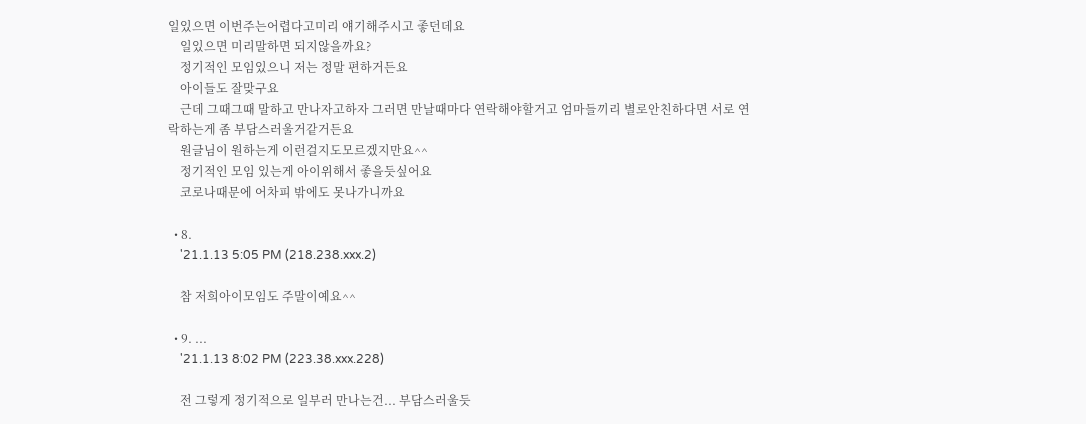일있으면 이번주는어렵다고미리 얘기해주시고 좋던데요
    일있으면 미리말하면 되지않을까요?
    정기적인 모임있으니 저는 정말 편하거든요
    아이들도 잘맞구요
    근데 그때그때 말하고 만나자고하자 그러면 만날때마다 연락해야할거고 엄마들끼리 별로안친하다면 서로 연락하는게 좀 부담스러울거같거든요
    원글님이 원하는게 이런걸지도모르겠지만요^^
    정기적인 모임 있는게 아이위해서 좋을듯싶어요
    코로나때문에 어차피 밖에도 못나가니까요

  • 8.
    '21.1.13 5:05 PM (218.238.xxx.2)

    참 저희아이모임도 주말이예요^^

  • 9. ...
    '21.1.13 8:02 PM (223.38.xxx.228)

    전 그렇게 정기적으로 일부러 만나는건... 부담스러울듯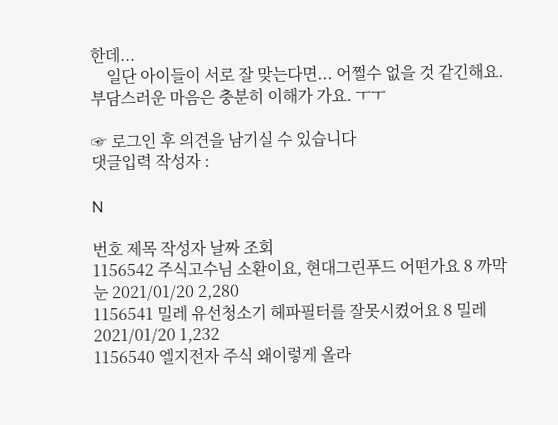한데...
    일단 아이들이 서로 잘 맞는다면... 어쩔수 없을 것 같긴해요. 부담스러운 마음은 충분히 이해가 가요. ㅜㅜ

☞ 로그인 후 의견을 남기실 수 있습니다
댓글입력 작성자 :

N

번호 제목 작성자 날짜 조회
1156542 주식고수님 소환이요, 현대그린푸드 어떤가요 8 까막눈 2021/01/20 2,280
1156541 밀레 유선청소기 헤파필터를 잘못시켰어요 8 밀레 2021/01/20 1,232
1156540 엘지전자 주식 왜이렇게 올라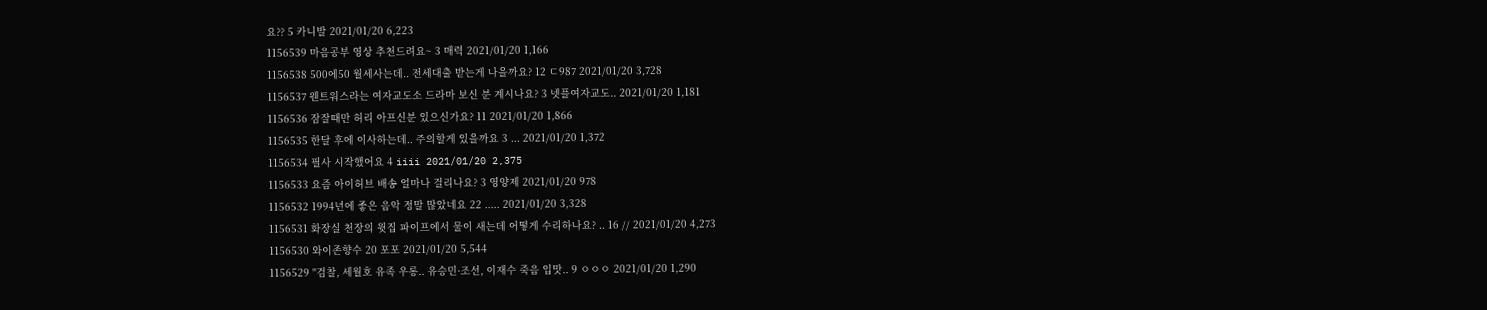요?? 5 카니발 2021/01/20 6,223
1156539 마음공부 영상 추천드려요~ 3 매력 2021/01/20 1,166
1156538 500에50 월세사는데.. 전세대출 받는게 나을까요? 12 ㄷ987 2021/01/20 3,728
1156537 웬트워스라는 여자교도소 드라마 보신 분 계시나요? 3 넷플여자교도.. 2021/01/20 1,181
1156536 잠잘때만 허리 아프신분 있으신가요? 11 2021/01/20 1,866
1156535 한달 후에 이사하는데.. 주의할게 있을까요 3 ... 2021/01/20 1,372
1156534 필사 시작했어요 4 iiii 2021/01/20 2,375
1156533 요즘 아이허브 배송 얼마나 걸리나요? 3 영양제 2021/01/20 978
1156532 1994년에 좋은 음악 정말 많았네요 22 ..... 2021/01/20 3,328
1156531 화장실 천장의 윗집 파이프에서 물이 새는데 어떻게 수리하나요? .. 16 // 2021/01/20 4,273
1156530 와이존향수 20 포포 2021/01/20 5,544
1156529 ''검찰, 세월호 유족 우롱.. 유승민·조선, 이재수 죽음 입맛.. 9 ㅇㅇㅇ 2021/01/20 1,290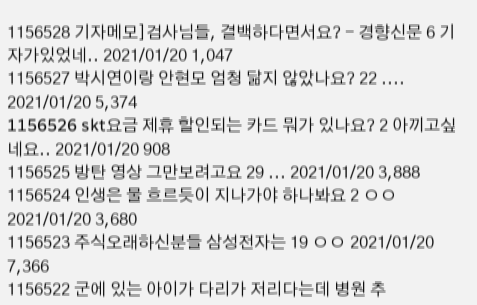1156528 기자메모]검사님들, 결백하다면서요? - 경향신문 6 기자가있었네.. 2021/01/20 1,047
1156527 박시연이랑 안현모 엄청 닮지 않았나요? 22 .... 2021/01/20 5,374
1156526 skt요금 제휴 할인되는 카드 뭐가 있나요? 2 아끼고싶네요.. 2021/01/20 908
1156525 방탄 영상 그만보려고요 29 ... 2021/01/20 3,888
1156524 인생은 물 흐르듯이 지나가야 하나봐요 2 ㅇㅇ 2021/01/20 3,680
1156523 주식오래하신분들 삼성전자는 19 ㅇㅇ 2021/01/20 7,366
1156522 군에 있는 아이가 다리가 저리다는데 병원 추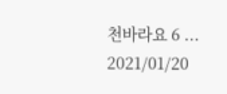천바라요 6 ... 2021/01/20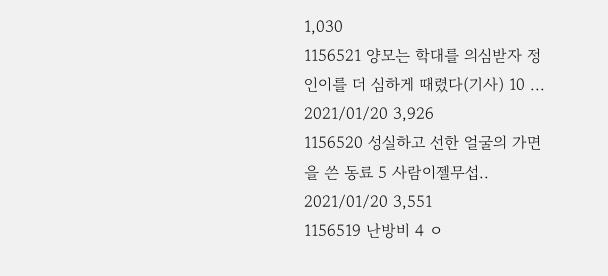1,030
1156521 양모는 학대를 의심받자 정인이를 더 심하게 때렸다(기사) 10 ... 2021/01/20 3,926
1156520 성실하고 선한 얼굴의 가면을 쓴 동료 5 사람이젤무섭.. 2021/01/20 3,551
1156519 난방비 4 ㅇ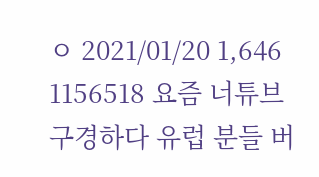ㅇ 2021/01/20 1,646
1156518 요즘 너튜브 구경하다 유럽 분들 버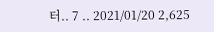터.. 7 .. 2021/01/20 2,625